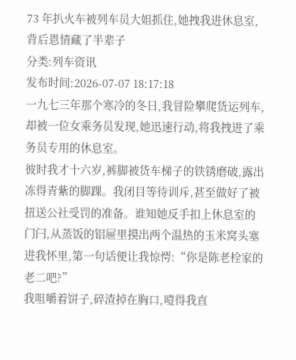73 年扒火车被列车员大姐抓住,她拽我进休息室,背后恩情藏了半辈子
分类:列车资讯
发布时间:2026-07-07 18:17:18
一九七三年那个寒冷的冬日,我冒险攀爬货运列车,却被一位女乘务员发现,她迅速行动,将我拽进了乘务员专用的休息室。
彼时我才十六岁,裤脚被货车梯子的铁锈磨破,露出冻得青紫的脚踝。我闭目等待训斥,甚至做好了被扭送公社受罚的准备。谁知她反手扣上休息室的门闩,从蒸饭的铝屉里摸出两个温热的玉米窝头塞进我怀里,第一句话便让我惊愕:“你是陈老栓家的老二吧?”
我咀嚼着饼子,碎渣掉在胸口,噎得我直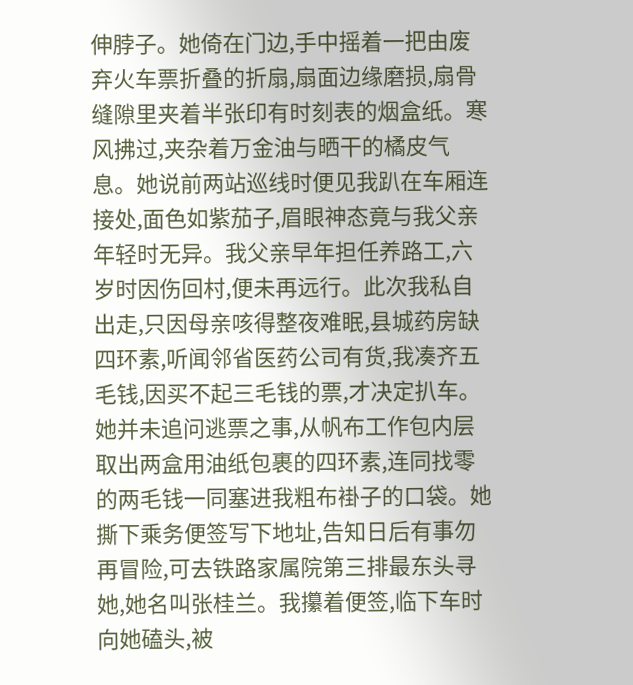伸脖子。她倚在门边,手中摇着一把由废弃火车票折叠的折扇,扇面边缘磨损,扇骨缝隙里夹着半张印有时刻表的烟盒纸。寒风拂过,夹杂着万金油与晒干的橘皮气息。她说前两站巡线时便见我趴在车厢连接处,面色如紫茄子,眉眼神态竟与我父亲年轻时无异。我父亲早年担任养路工,六岁时因伤回村,便未再远行。此次我私自出走,只因母亲咳得整夜难眠,县城药房缺四环素,听闻邻省医药公司有货,我凑齐五毛钱,因买不起三毛钱的票,才决定扒车。
她并未追问逃票之事,从帆布工作包内层取出两盒用油纸包裹的四环素,连同找零的两毛钱一同塞进我粗布褂子的口袋。她撕下乘务便签写下地址,告知日后有事勿再冒险,可去铁路家属院第三排最东头寻她,她名叫张桂兰。我攥着便签,临下车时向她磕头,被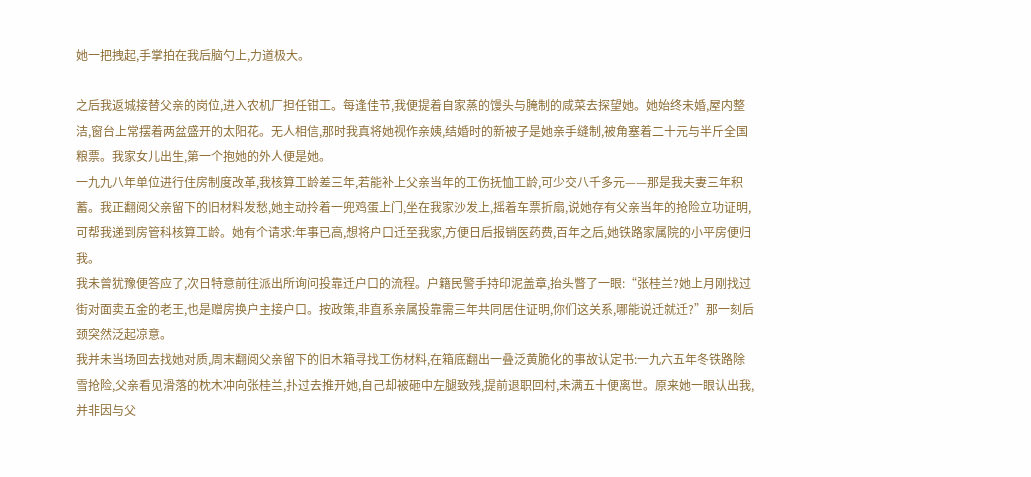她一把拽起,手掌拍在我后脑勺上,力道极大。

之后我返城接替父亲的岗位,进入农机厂担任钳工。每逢佳节,我便提着自家蒸的馒头与腌制的咸菜去探望她。她始终未婚,屋内整洁,窗台上常摆着两盆盛开的太阳花。无人相信,那时我真将她视作亲姨,结婚时的新被子是她亲手缝制,被角塞着二十元与半斤全国粮票。我家女儿出生,第一个抱她的外人便是她。
一九九八年单位进行住房制度改革,我核算工龄差三年,若能补上父亲当年的工伤抚恤工龄,可少交八千多元——那是我夫妻三年积蓄。我正翻阅父亲留下的旧材料发愁,她主动拎着一兜鸡蛋上门,坐在我家沙发上,摇着车票折扇,说她存有父亲当年的抢险立功证明,可帮我递到房管科核算工龄。她有个请求:年事已高,想将户口迁至我家,方便日后报销医药费,百年之后,她铁路家属院的小平房便归我。
我未曾犹豫便答应了,次日特意前往派出所询问投靠迁户口的流程。户籍民警手持印泥盖章,抬头瞥了一眼:“张桂兰?她上月刚找过街对面卖五金的老王,也是赠房换户主接户口。按政策,非直系亲属投靠需三年共同居住证明,你们这关系,哪能说迁就迁?”那一刻后颈突然泛起凉意。
我并未当场回去找她对质,周末翻阅父亲留下的旧木箱寻找工伤材料,在箱底翻出一叠泛黄脆化的事故认定书:一九六五年冬铁路除雪抢险,父亲看见滑落的枕木冲向张桂兰,扑过去推开她,自己却被砸中左腿致残,提前退职回村,未满五十便离世。原来她一眼认出我,并非因与父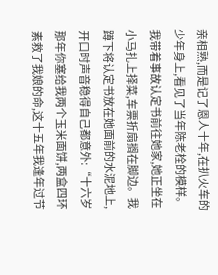亲相熟,而是记了恩人十年,在扒火车的少年身上,看见了当年陈老栓的模样。
我带着事故认定书前往她家,她正坐在小马扎上择菜,车票折扇搁在脚边。我蹲下将认定书放在她面前的水泥地上,开口时声音稳得自己都意外:“十六岁那年你塞给我两个玉米面饼,两盒四环素救了我娘的命,这十五年我逢年过节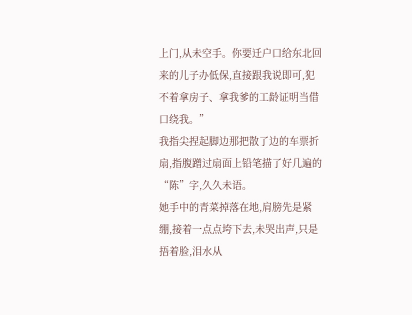上门,从未空手。你要迁户口给东北回来的儿子办低保,直接跟我说即可,犯不着拿房子、拿我爹的工龄证明当借口绕我。”
我指尖捏起脚边那把散了边的车票折扇,指腹蹭过扇面上铅笔描了好几遍的“陈”字,久久未语。
她手中的青菜掉落在地,肩膀先是紧绷,接着一点点垮下去,未哭出声,只是捂着脸,泪水从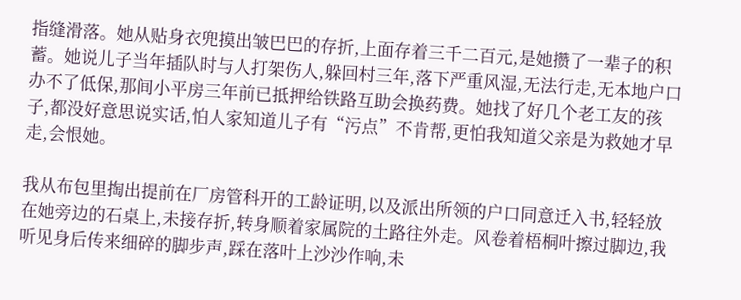指缝滑落。她从贴身衣兜摸出皱巴巴的存折,上面存着三千二百元,是她攒了一辈子的积蓄。她说儿子当年插队时与人打架伤人,躲回村三年,落下严重风湿,无法行走,无本地户口办不了低保,那间小平房三年前已抵押给铁路互助会换药费。她找了好几个老工友的孩子,都没好意思说实话,怕人家知道儿子有“污点”不肯帮,更怕我知道父亲是为救她才早走,会恨她。

我从布包里掏出提前在厂房管科开的工龄证明,以及派出所领的户口同意迁入书,轻轻放在她旁边的石桌上,未接存折,转身顺着家属院的土路往外走。风卷着梧桐叶擦过脚边,我听见身后传来细碎的脚步声,踩在落叶上沙沙作响,未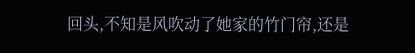回头,不知是风吹动了她家的竹门帘,还是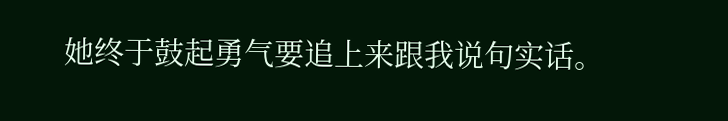她终于鼓起勇气要追上来跟我说句实话。